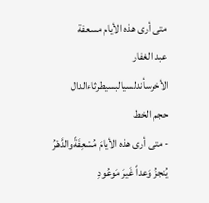متى أرى هذه الأيام مسعفة
عبد الغفار الأخرسأندلسيالبسيطرثاءالدال
حجم الخط
- متى أرى هذه الأيامَ مُسْعِفَةًوالدَّهْرُ يُنجزُ وَعداً غَيرَ مَوعُودِ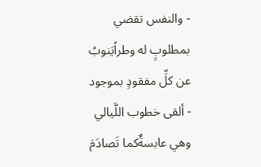- والنفس تقضي بمطلوبٍ له وطراًيَنوبُ عن كلِّ مفقودٍ بموجود
- ألقى خطوب اللَّيالي وهي عابسةٌكما تَصادَمَ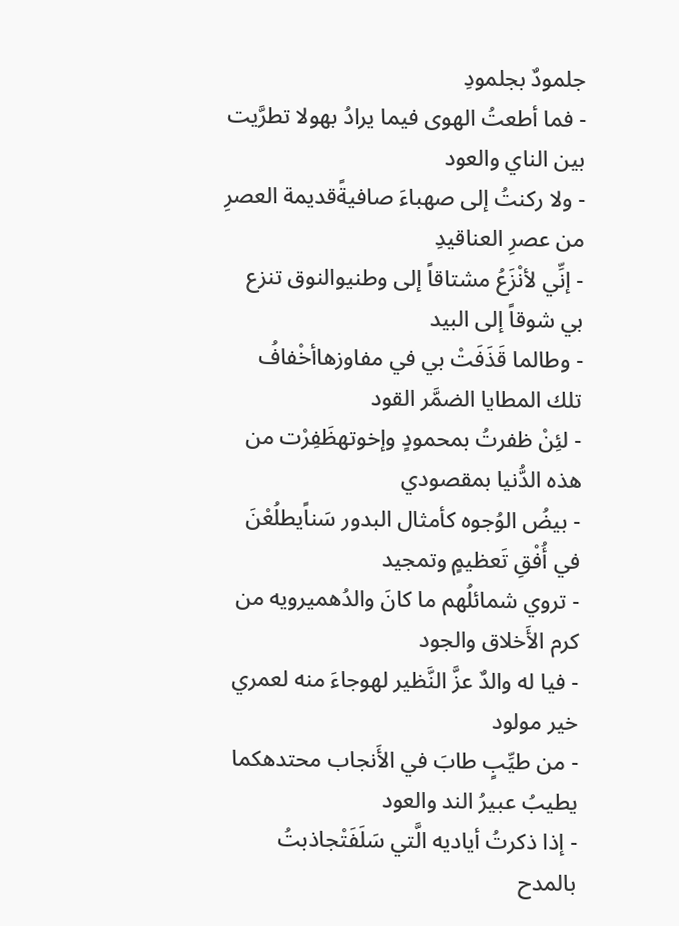جلمودٌ بجلمودِ
- فما أطعتُ الهوى فيما يرادُ بهولا تطرَّيت بين الناي والعود
- ولا ركنتُ إلى صهباءَ صافيةًقديمة العصرِ من عصرِ العناقيدِ
- إنِّي لأنْزَعُ مشتاقاً إلى وطنيوالنوق تنزع بي شوقاً إلى البيد
- وطالما قَذَفَتْ بي في مفاوزهاأخْفافُ تلك المطايا الضمَّر القود
- لئِنْ ظفرتُ بمحمودٍ وإخوتهظَفِرْت من هذه الدُّنيا بمقصودي
- بيضُ الوُجوه كأمثال البدور سَناًيطلُعْنَ في أُفْقِ تَعظيمٍ وتمجيد
- تروي شمائلُهم ما كانَ والدُهميرويه من كرم الأَخلاق والجود
- فيا له والدٌ عزَّ النَّظير لهوجاءَ منه لعمري خير مولود
- من طيِّبٍ طابَ في الأَنجاب محتدهكما يطيبُ عبيرُ الند والعود
- إذا ذكرتُ أياديه الَّتي سَلَفَتْجاذبتُ بالمدح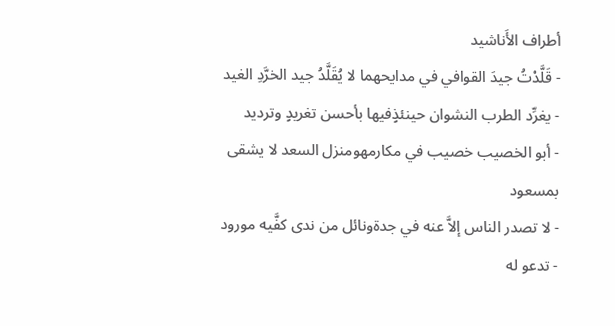أطراف الأَناشيد
- قَلَّدْتُ جيدَ القوافي في مدايحهما لا يُقَلَّدُ جيد الخرَّدِ الغيد
- يغرِّد الطرب النشوان حينئذٍفيها بأحسن تغريدٍ وترديد
- أبو الخصيب خصيب في مكارمهومنزل السعد لا يشقى بمسعود
- لا تصدر الناس إلاَّ عنه في جدةونائل من ندى كفَّيه مورود
- تدعو له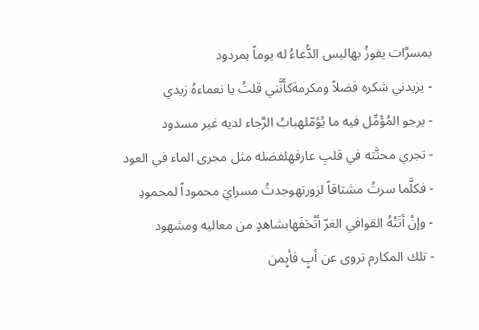بمسرَّات يفوزُ بهاليس الدُّعاءُ له يوماً بمردود
- يزيدني شكره فضلاً ومكرمةكأَنَّني قلتُ يا نعماءهُ زيدي
- يرجو المُؤَمِّل فيه ما يُؤمّلهبابُ الرَّجاء لديه غير مسدود
- تجري محنَّته في قلبِ عارفهلفضله مثل مجرى الماء في العود
- فكلَّما سرتُ مشتاقاً لزورتهوجدتُ مسرايَ محموداً لمحمودِ
- وإنْ أتَتْهُ القوافي الغرّ أتْحَفَهابشاهدٍ من معاليه ومشهود
- تلك المكارم تروى عن أبٍ فأبٍمن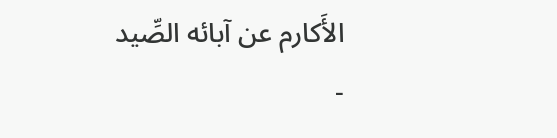الأَكارم عن آبائه الصِّيد
-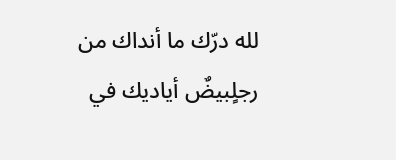لله درّك ما أنداك من رجلٍبيضٌ أياديك في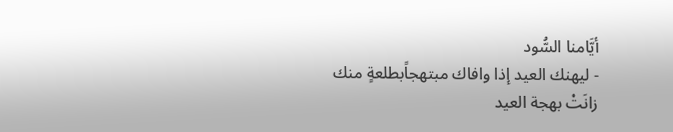أيَّامنا السُّود
- ليهنك العيد إذا وافاك مبتهجاًبطلعةٍ منك زانَتْ بهجة العيد